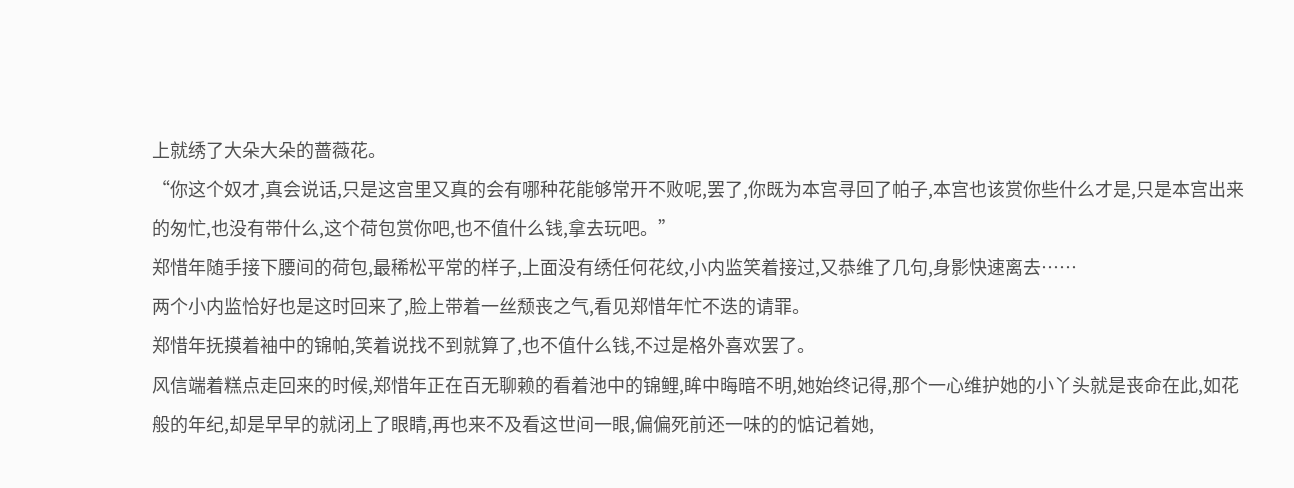上就绣了大朵大朵的蔷薇花。
“你这个奴才,真会说话,只是这宫里又真的会有哪种花能够常开不败呢,罢了,你既为本宫寻回了帕子,本宫也该赏你些什么才是,只是本宫出来的匆忙,也没有带什么,这个荷包赏你吧,也不值什么钱,拿去玩吧。”
郑惜年随手接下腰间的荷包,最稀松平常的样子,上面没有绣任何花纹,小内监笑着接过,又恭维了几句,身影快速离去……
两个小内监恰好也是这时回来了,脸上带着一丝颓丧之气,看见郑惜年忙不迭的请罪。
郑惜年抚摸着袖中的锦帕,笑着说找不到就算了,也不值什么钱,不过是格外喜欢罢了。
风信端着糕点走回来的时候,郑惜年正在百无聊赖的看着池中的锦鲤,眸中晦暗不明,她始终记得,那个一心维护她的小丫头就是丧命在此,如花般的年纪,却是早早的就闭上了眼睛,再也来不及看这世间一眼,偏偏死前还一味的的惦记着她,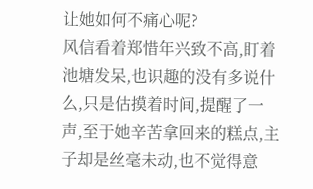让她如何不痛心呢?
风信看着郑惜年兴致不高,盯着池塘发呆,也识趣的没有多说什么,只是估摸着时间,提醒了一声,至于她辛苦拿回来的糕点,主子却是丝毫未动,也不觉得意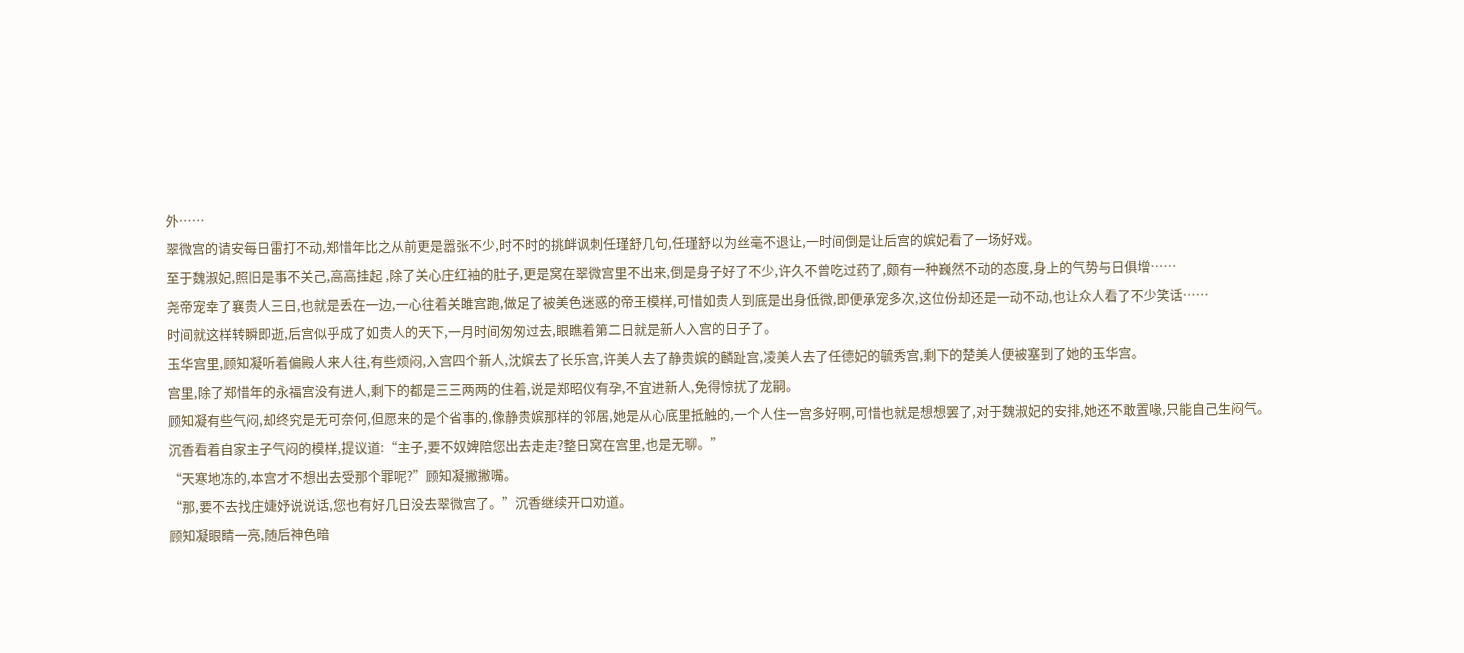外……
翠微宫的请安每日雷打不动,郑惜年比之从前更是嚣张不少,时不时的挑衅讽刺任瑾舒几句,任瑾舒以为丝毫不退让,一时间倒是让后宫的嫔妃看了一场好戏。
至于魏淑妃,照旧是事不关己,高高挂起 ,除了关心庄红袖的肚子,更是窝在翠微宫里不出来,倒是身子好了不少,许久不曾吃过药了,颇有一种巍然不动的态度,身上的气势与日俱增……
尧帝宠幸了襄贵人三日,也就是丢在一边,一心往着关雎宫跑,做足了被美色迷惑的帝王模样,可惜如贵人到底是出身低微,即便承宠多次,这位份却还是一动不动,也让众人看了不少笑话……
时间就这样转瞬即逝,后宫似乎成了如贵人的天下,一月时间匆匆过去,眼瞧着第二日就是新人入宫的日子了。
玉华宫里,顾知凝听着偏殿人来人往,有些烦闷,入宫四个新人,沈嫔去了长乐宫,许美人去了静贵嫔的麟趾宫,凌美人去了任德妃的毓秀宫,剩下的楚美人便被塞到了她的玉华宫。
宫里,除了郑惜年的永福宫没有进人,剩下的都是三三两两的住着,说是郑昭仪有孕,不宜进新人,免得惊扰了龙嗣。
顾知凝有些气闷,却终究是无可奈何,但愿来的是个省事的,像静贵嫔那样的邻居,她是从心底里抵触的,一个人住一宫多好啊,可惜也就是想想罢了,对于魏淑妃的安排,她还不敢置喙,只能自己生闷气。
沉香看着自家主子气闷的模样,提议道:“主子,要不奴婢陪您出去走走?整日窝在宫里,也是无聊。”
“天寒地冻的,本宫才不想出去受那个罪呢?”顾知凝撇撇嘴。
“那,要不去找庄婕妤说说话,您也有好几日没去翠微宫了。”沉香继续开口劝道。
顾知凝眼睛一亮,随后神色暗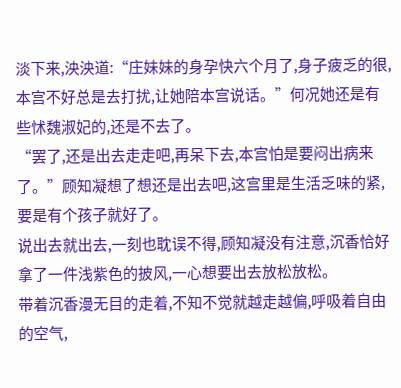淡下来,泱泱道:“庄妹妹的身孕快六个月了,身子疲乏的很,本宫不好总是去打扰,让她陪本宫说话。”何况她还是有些怵魏淑妃的,还是不去了。
“罢了,还是出去走走吧,再呆下去,本宫怕是要闷出病来了。”顾知凝想了想还是出去吧,这宫里是生活乏味的紧,要是有个孩子就好了。
说出去就出去,一刻也耽误不得,顾知凝没有注意,沉香恰好拿了一件浅紫色的披风,一心想要出去放松放松。
带着沉香漫无目的走着,不知不觉就越走越偏,呼吸着自由的空气,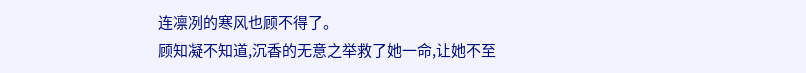连凛冽的寒风也顾不得了。
顾知凝不知道,沉香的无意之举救了她一命,让她不至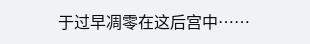于过早凋零在这后宫中……